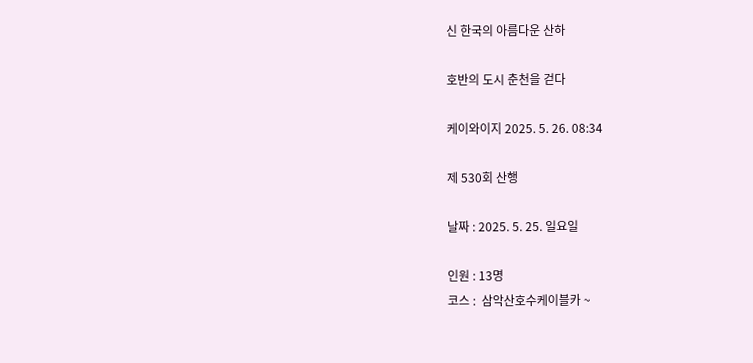신 한국의 아름다운 산하

호반의 도시 춘천을 걷다

케이와이지 2025. 5. 26. 08:34

제 530회 산행

날짜 : 2025. 5. 25. 일요일

인원 : 13명
코스 :  삼악산호수케이블카 ~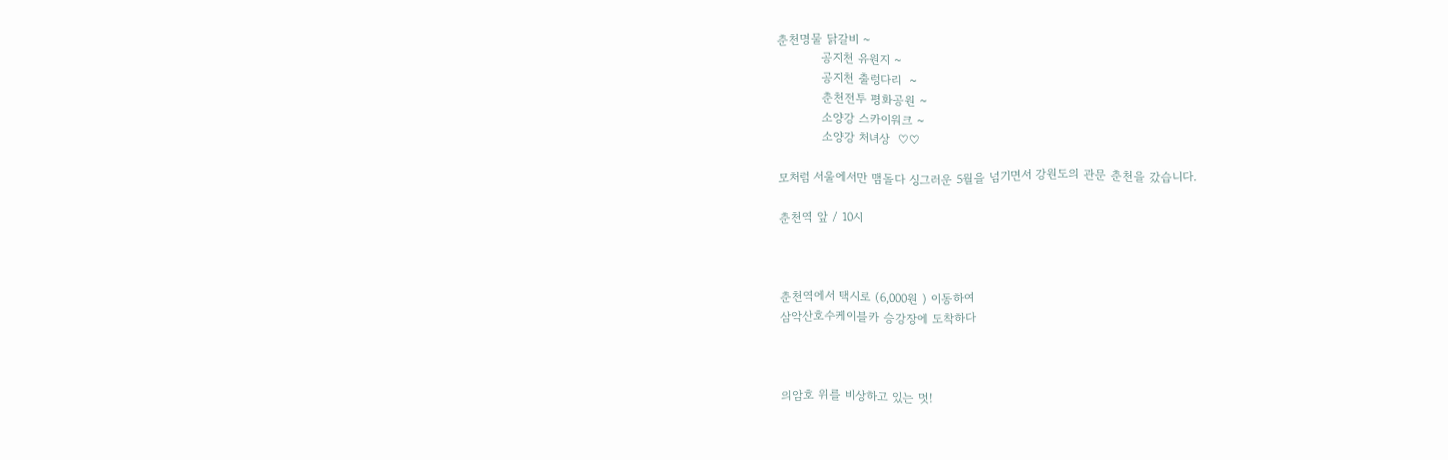춘천명물 닭갈비 ~
           공지천 유원지 ~
           공지천 출렁다리  ~
           춘천전투 평화공원 ~
           소양강 스카이워크 ~
           소양강 처녀상  ♡♡

모처럼 서울에서만 맴돌다 싱그러운 5월을 넘기면서 강원도의 관문 춘천을 갔습니다.

춘천역 앞 / 10시



춘천역에서 택시로 (6,000원 ) 이동하여
삼악산호수케이블카 승강장에 도착하다



의암호 위를 비상하고 있는 멋!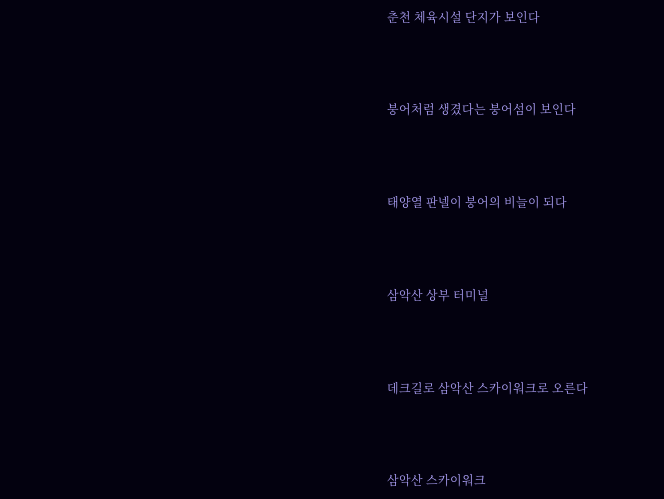춘천 체육시설 단지가 보인다



붕어처럼 생겼다는 붕어섬이 보인다



태양열 판넬이 붕어의 비늘이 되다



삼악산 상부 터미널



데크길로 삼악산 스카이워크로 오른다



삼악산 스카이워크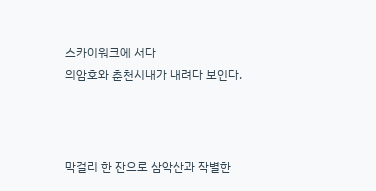스카이워크에 서다
의암호와 춘천시내가 내려다 보인다.



막걸리 한 잔으로 삼악산과 작별한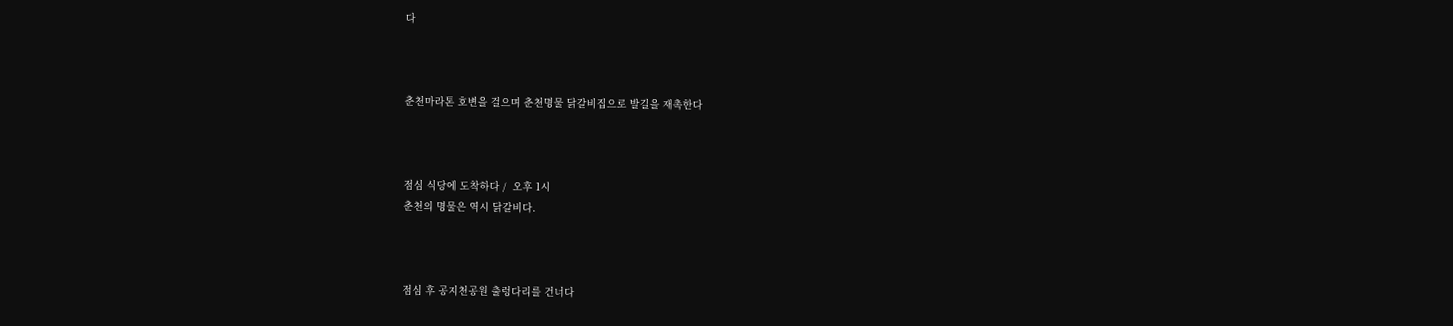다



춘천마라톤 호변을 걸으며 춘천명물 닭갈비집으로 발길을 재촉한다



점심 식당에 도착하다 /  오후 1시
춘천의 명물은 역시 닭갈비다.



점심 후 공지천공원 출렁다리를 건너다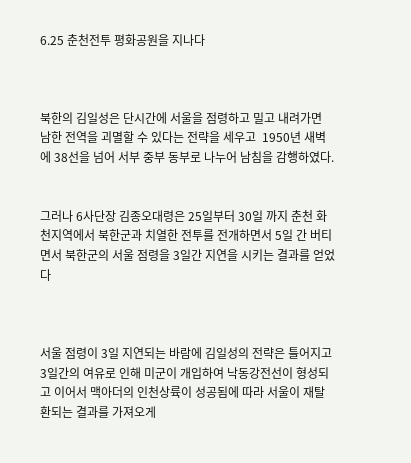6.25 춘천전투 평화공원을 지나다



북한의 김일성은 단시간에 서울을 점령하고 밀고 내려가면 남한 전역을 괴멸할 수 있다는 전략을 세우고  1950년 새벽에 38선을 넘어 서부 중부 동부로 나누어 남침을 감행하였다.


그러나 6사단장 김종오대령은 25일부터 30일 까지 춘천 화천지역에서 북한군과 치열한 전투를 전개하면서 5일 간 버티면서 북한군의 서울 점령을 3일간 지연을 시키는 결과를 얻었다



서울 점령이 3일 지연되는 바람에 김일성의 전략은 틀어지고 3일간의 여유로 인해 미군이 개입하여 낙동강전선이 형성되고 이어서 맥아더의 인천상륙이 성공됨에 따라 서울이 재탈환되는 결과를 가져오게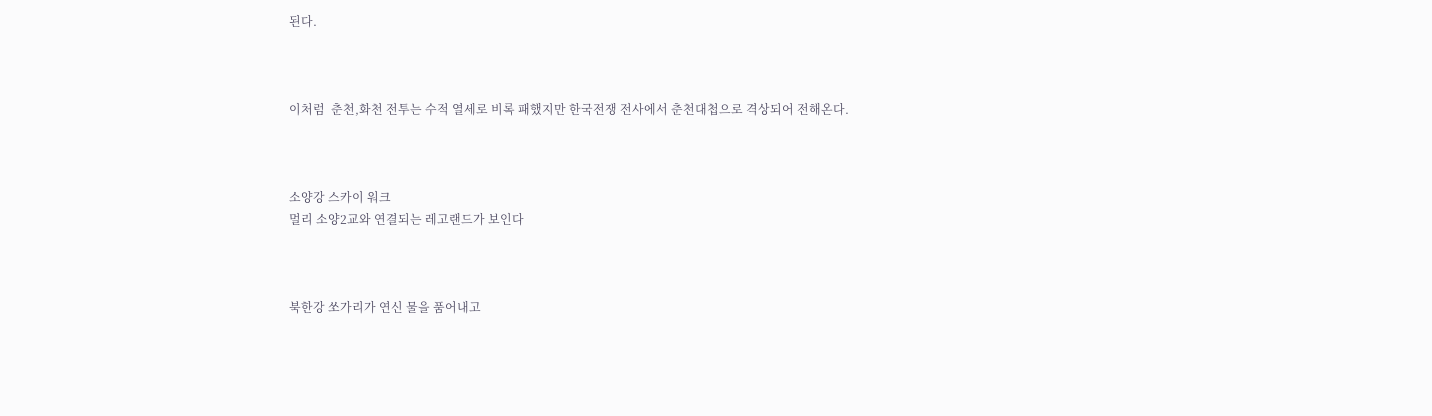된다.



이처럼  춘천,화천 전투는 수적 열세로 비록 패했지만 한국전쟁 전사에서 춘천대첩으로 격상되어 전해온다.



소양강 스카이 워크
멀리 소양2교와 연결되는 레고랜드가 보인다



북한강 쏘가리가 연신 물을 품어내고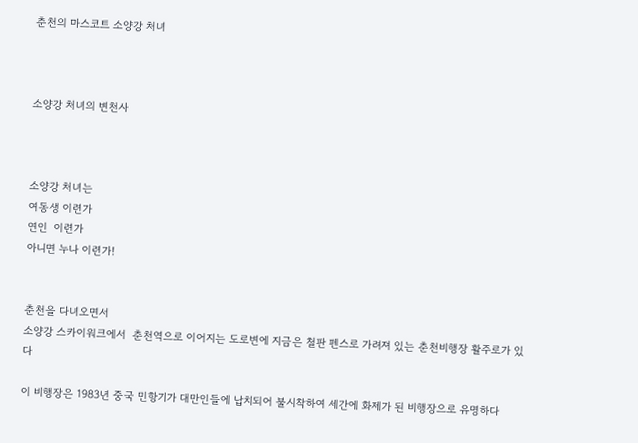춘천의 마스코트 소양강 처녀



소양강 처녀의 변천사



소양강 처녀는
여동생 이련가
연인  이련가
아니면 누나 이련가!


춘천을 다녀오면서
소양강 스카이워크에서  춘천역으로 이어지는 도로변에 지금은 철판 펜스로 가려져 있는 춘천비행장 활주로가 있다

이 비행장은 1983년 중국 민항기가 대만인들에 납치되어 불시착하여 세간에 화제가 된 비행장으로 유명하다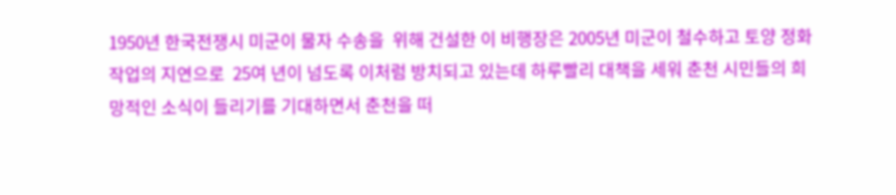1950년 한국전쟁시 미군이 물자 수송을  위해 건설한 이 비행장은 2005년 미군이 철수하고 토양 정화 작업의 지연으로  25여 년이 넘도록 이처럼 방치되고 있는데 하루빨리 대책을 세워 춘천 시민들의 희망적인 소식이 들리기를 기대하면서 춘천을 떠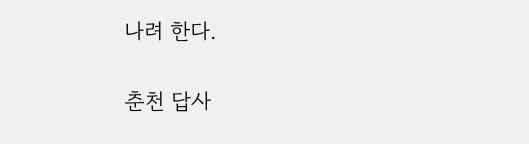나려 한다.

춘천 답사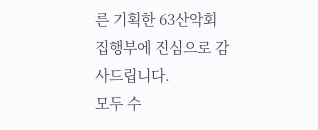른 기획한 63산악회 집행부에 진심으로 감사드립니다.
모두 수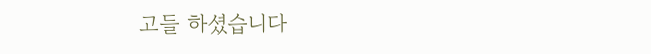고들 하셨습니다